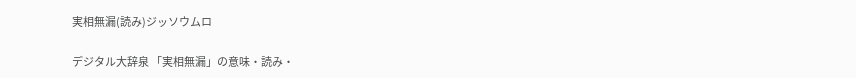実相無漏(読み)ジッソウムロ

デジタル大辞泉 「実相無漏」の意味・読み・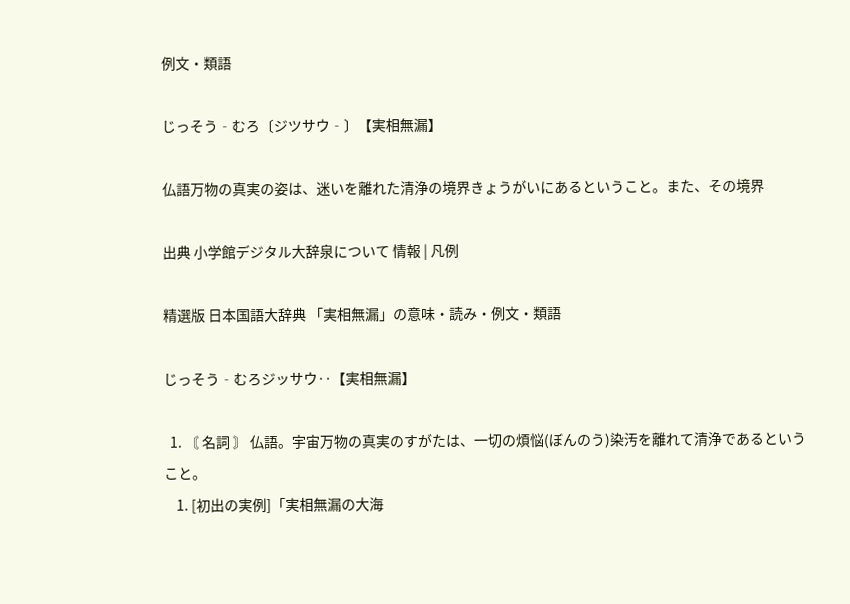例文・類語

じっそう‐むろ〔ジツサウ‐〕【実相無漏】

仏語万物の真実の姿は、迷いを離れた清浄の境界きょうがいにあるということ。また、その境界

出典 小学館デジタル大辞泉について 情報 | 凡例

精選版 日本国語大辞典 「実相無漏」の意味・読み・例文・類語

じっそう‐むろジッサウ‥【実相無漏】

  1. 〘 名詞 〙 仏語。宇宙万物の真実のすがたは、一切の煩悩(ぼんのう)染汚を離れて清浄であるということ。
    1. [初出の実例]「実相無漏の大海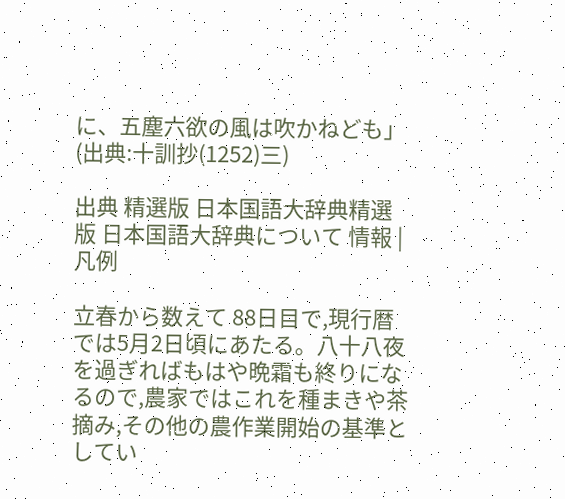に、五塵六欲の風は吹かねども」(出典:十訓抄(1252)三)

出典 精選版 日本国語大辞典精選版 日本国語大辞典について 情報 | 凡例

立春から数えて 88日目で,現行暦では5月2日頃にあたる。八十八夜を過ぎればもはや晩霜も終りになるので,農家ではこれを種まきや茶摘み,その他の農作業開始の基準としてい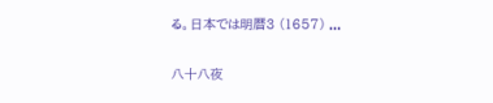る。日本では明暦3 (1657) ...

八十八夜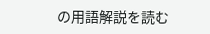の用語解説を読む